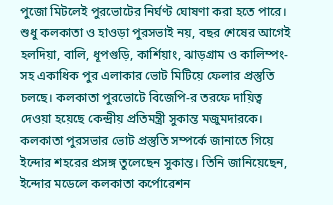পুজো মিটলেই পুরভোটের নির্ঘণ্ট ঘোষণা করা হতে পারে। শুধু কলকাতা ও হাওড়া পুরসভাই নয়, বছর শেষের আগেই হলদিয়া, বালি, ধূপগুড়ি, কার্শিয়াং, ঝাড়গ্রাম ও কালিম্পং-সহ একাধিক পুর এলাকার ভোট মিটিয়ে ফেলার প্রস্তুতি চলছে। কলকাতা পুরভোটে বিজেপি-র তরফে দায়িত্ব দেওয়া হয়েছে কেন্দ্রীয় প্রতিমন্ত্রী সুকান্ত মজুমদারকে। কলকাতা পুরসভার ভোট প্রস্তুতি সম্পর্কে জানাতে গিয়ে ইন্দোর শহরের প্রসঙ্গ তুলেছেন সুকান্ত। তিনি জানিয়েছেন, ইন্দোর মডেলে কলকাতা কর্পোরেশন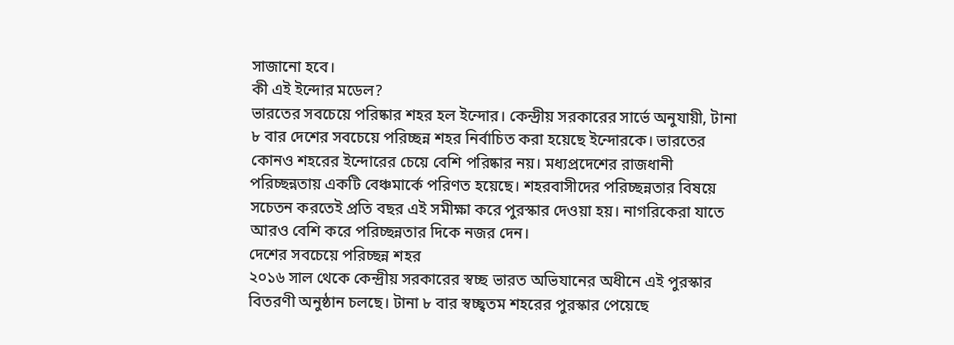সাজানো হবে।
কী এই ইন্দোর মডেল?
ভারতের সবচেয়ে পরিষ্কার শহর হল ইন্দোর। কেন্দ্রীয় সরকারের সার্ভে অনুযায়ী, টানা ৮ বার দেশের সবচেয়ে পরিচ্ছন্ন শহর নির্বাচিত করা হয়েছে ইন্দোরকে। ভারতের কোনও শহরের ইন্দোরের চেয়ে বেশি পরিষ্কার নয়। মধ্যপ্রদেশের রাজধানী পরিচ্ছন্নতায় একটি বেঞ্চমার্কে পরিণত হয়েছে। শহরবাসীদের পরিচ্ছন্নতার বিষয়ে সচেতন করতেই প্রতি বছর এই সমীক্ষা করে পুরস্কার দেওয়া হয়। নাগরিকেরা যাতে আরও বেশি করে পরিচ্ছন্নতার দিকে নজর দেন।
দেশের সবচেয়ে পরিচ্ছন্ন শহর
২০১৬ সাল থেকে কেন্দ্রীয় সরকারের স্বচ্ছ ভারত অভিযানের অধীনে এই পুরস্কার বিতরণী অনুষ্ঠান চলছে। টানা ৮ বার স্বচ্ছ্বতম শহরের পুরস্কার পেয়েছে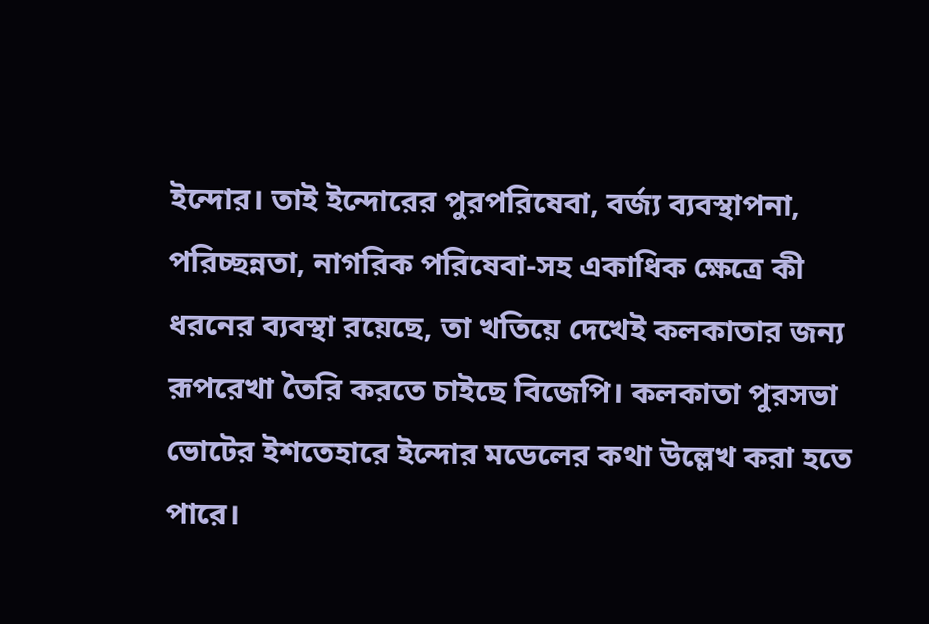ইন্দোর। তাই ইন্দোরের পুরপরিষেবা, বর্জ্য ব্যবস্থাপনা, পরিচ্ছন্নতা, নাগরিক পরিষেবা-সহ একাধিক ক্ষেত্রে কী ধরনের ব্যবস্থা রয়েছে, তা খতিয়ে দেখেই কলকাতার জন্য রূপরেখা তৈরি করতে চাইছে বিজেপি। কলকাতা পুরসভা ভোটের ইশতেহারে ইন্দোর মডেলের কথা উল্লেখ করা হতে পারে।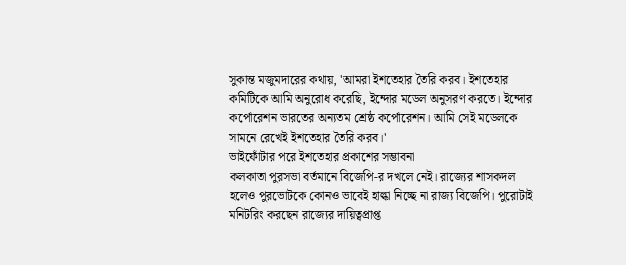সুকান্ত মজুমদারের কথায়, 'আমরা ইশতেহার তৈরি করব। ইশতেহার কমিটিকে আমি অনুরোধ করেছি, ইন্দোর মডেল অনুসরণ করতে। ইন্দোর কর্পোরেশন ভারতের অন্যতম শ্রেষ্ঠ কর্পোরেশন। আমি সেই মডেলকে সামনে রেখেই ইশতেহার তৈরি করব।'
ভাইফোঁটার পরে ইশতেহার প্রকাশের সম্ভাবনা
কলকাতা পুরসভা বর্তমানে বিজেপি-র দখলে নেই। রাজ্যের শাসকদল হলেও পুরভোটকে কোনও ভাবেই হাল্কা নিচ্ছে না রাজ্য বিজেপি। পুরোটাই মনিটরিং করছেন রাজ্যের দায়িত্বপ্রাপ্ত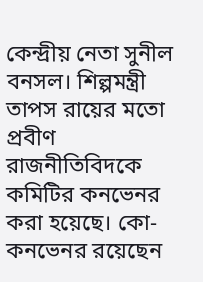কেন্দ্রীয় নেতা সুনীল বনসল। শিল্পমন্ত্রী তাপস রায়ের মতো প্রবীণ রাজনীতিবিদকে কমিটির কনভেনর করা হয়েছে। কো-কনভেনর রয়েছেন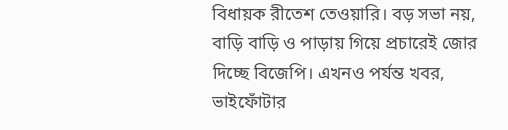বিধায়ক রীতেশ তেওয়ারি। বড় সভা নয়, বাড়ি বাড়ি ও পাড়ায় গিয়ে প্রচারেই জোর দিচ্ছে বিজেপি। এখনও পর্যন্ত খবর, ভাইফোঁটার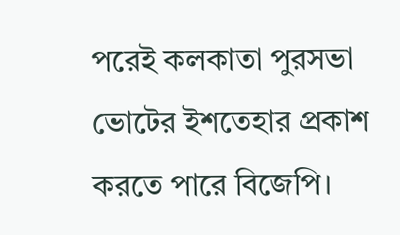পরেই কলকাতা পুরসভা ভোটের ইশতেহার প্রকাশ করতে পারে বিজেপি।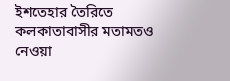ইশতেহার তৈরিতে কলকাতাবাসীর মতামতও নেওয়া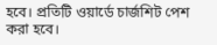হবে। প্রতিটি ওয়ার্ডে চার্জশিট পেশ করা হবে।